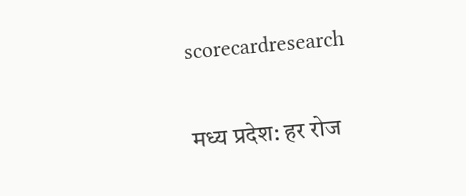scorecardresearch

मध्य प्रदेश: हर रोज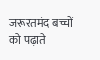जरूरतमंद बच्चों को पढ़ाते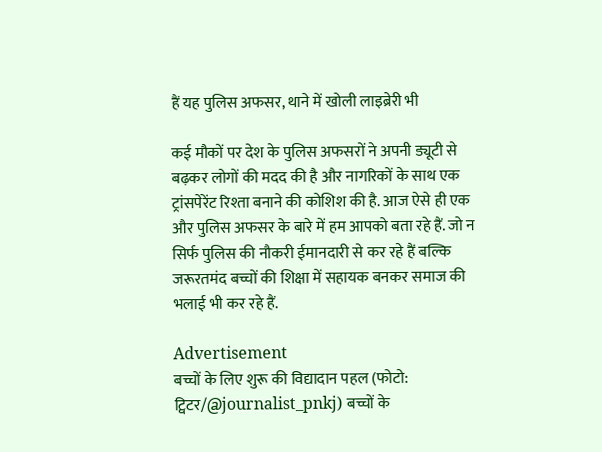हैं यह पुलिस अफसर, थाने में खोली लाइब्रेरी भी

कई मौकों पर देश के पुलिस अफसरों ने अपनी ड्यूटी से बढ़कर लोगों की मदद की है और नागरिकों के साथ एक ट्रांसपेरेंट रिश्ता बनाने की कोशिश की है. आज ऐसे ही एक और पुलिस अफसर के बारे में हम आपको बता रहे हैं. जो न सिर्फ पुलिस की नौकरी ईमानदारी से कर रहे हैं बल्कि जरूरतमंद बच्चों की शिक्षा में सहायक बनकर समाज की भलाई भी कर रहे हैं.

Advertisement
बच्चों के लिए शुरू की विद्यादान पहल (फोटो: ट्विटर/@journalist_pnkj) बच्चों के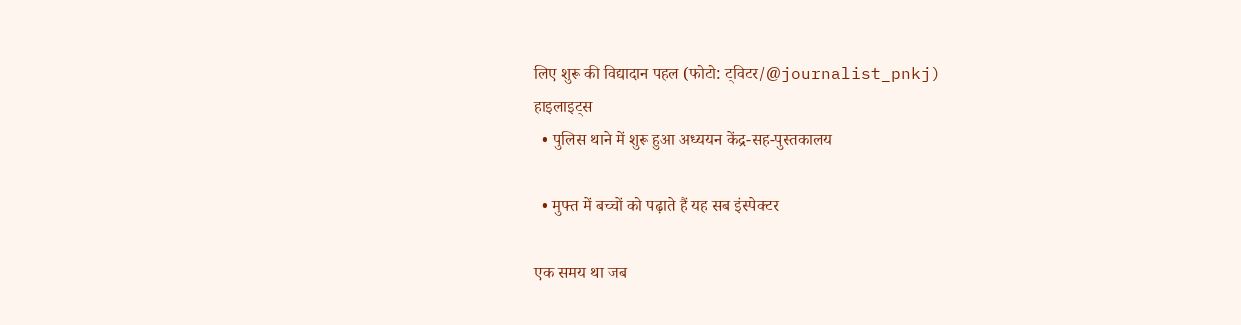लिए शुरू की विद्यादान पहल (फोटो: ट्विटर/@journalist_pnkj)
हाइलाइट्स
  • पुलिस थाने में शुरू हुआ अध्ययन केंद्र-सह-पुस्तकालय

  • मुफ्त में बच्चों को पढ़ाते हैं यह सब इंस्पेक्टर

एक समय था जब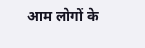आम लोगों के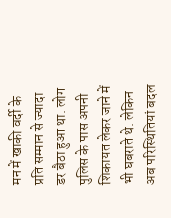मन में खाकी वर्दी के प्रति सम्मान से ज्यादा डर बैठा हुआ था. लोग पुलिस के पास अपनी शिकायत लेकर जाने में भी घबराते थे. लेकिन अब परिस्थितियां बदल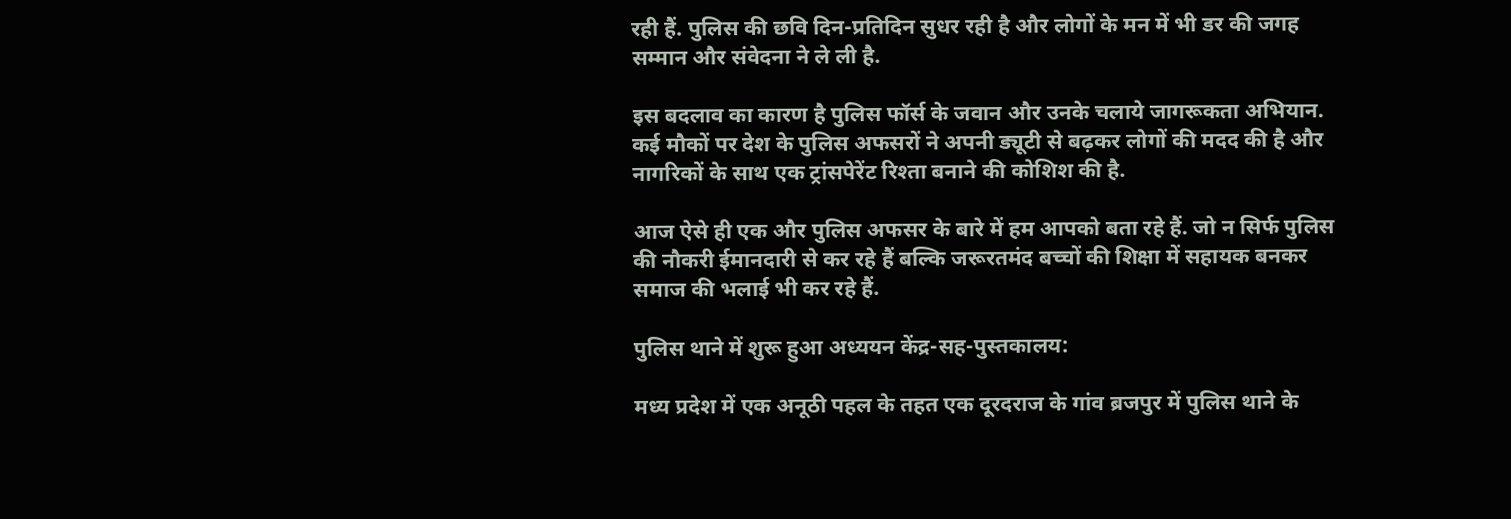रही हैं. पुलिस की छवि दिन-प्रतिदिन सुधर रही है और लोगों के मन में भी डर की जगह सम्मान और संवेदना ने ले ली है.

इस बदलाव का कारण है पुलिस फॉर्स के जवान और उनके चलाये जागरूकता अभियान. कई मौकों पर देश के पुलिस अफसरों ने अपनी ड्यूटी से बढ़कर लोगों की मदद की है और नागरिकों के साथ एक ट्रांसपेरेंट रिश्ता बनाने की कोशिश की है.

आज ऐसे ही एक और पुलिस अफसर के बारे में हम आपको बता रहे हैं. जो न सिर्फ पुलिस की नौकरी ईमानदारी से कर रहे हैं बल्कि जरूरतमंद बच्चों की शिक्षा में सहायक बनकर समाज की भलाई भी कर रहे हैं.

पुलिस थाने में शुरू हुआ अध्ययन केंद्र-सह-पुस्तकालय:

मध्य प्रदेश में एक अनूठी पहल के तहत एक दूरदराज के गांव ब्रजपुर में पुलिस थाने के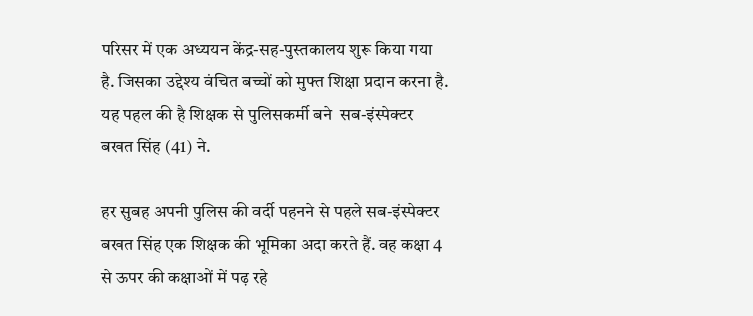परिसर में एक अध्ययन केंद्र-सह-पुस्तकालय शुरू किया गया है. जिसका उद्देश्य वंचित बच्चों को मुफ्त शिक्षा प्रदान करना है. यह पहल की है शिक्षक से पुलिसकर्मी बने  सब-इंस्पेक्टर बखत सिंह (41) ने.

हर सुबह अपनी पुलिस की वर्दी पहनने से पहले सब-इंस्पेक्टर बखत सिंह एक शिक्षक की भूमिका अदा करते हैं. वह कक्षा 4 से ऊपर की कक्षाओं में पढ़ रहे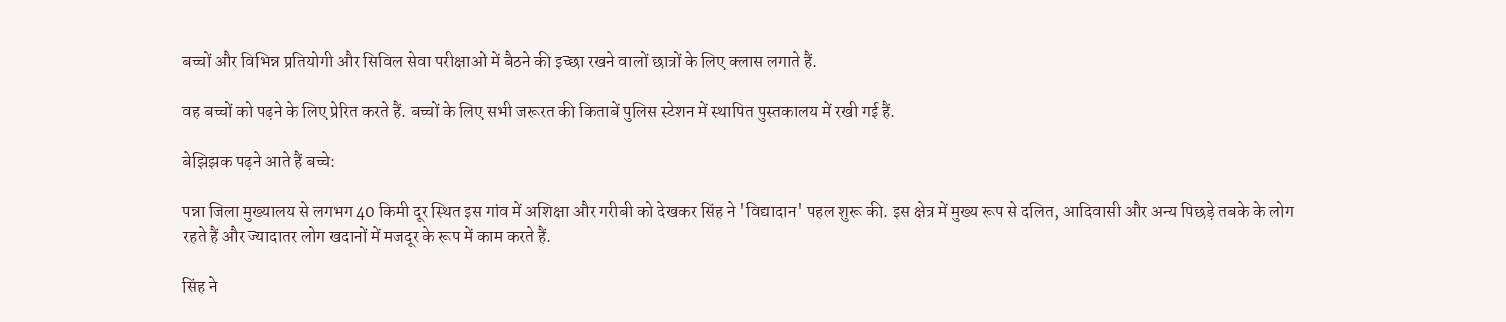बच्चों और विभिन्न प्रतियोगी और सिविल सेवा परीक्षाओं में बैठने की इच्छा रखने वालों छात्रों के लिए क्लास लगाते हैं.

वह बच्चों को पढ़ने के लिए प्रेरित करते हैं. बच्चों के लिए सभी जरूरत की किताबें पुलिस स्टेशन में स्थापित पुस्तकालय में रखी गई हैं.

बेझिझक पढ़ने आते हैं बच्चे:

पन्ना जिला मुख्यालय से लगभग 40 किमी दूर स्थित इस गांव में अशिक्षा और गरीबी को देखकर सिंह ने 'विद्यादान' पहल शुरू की. इस क्षेत्र में मुख्य रूप से दलित, आदिवासी और अन्य पिछड़े तबके के लोग रहते हैं और ज्यादातर लोग खदानों में मजदूर के रूप में काम करते हैं.

सिंह ने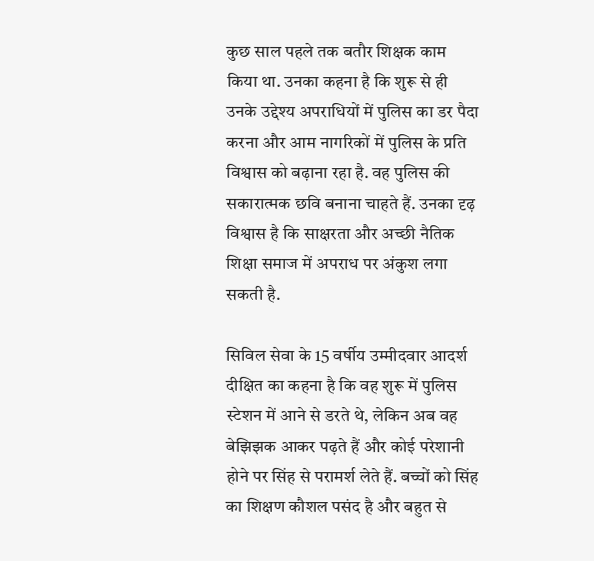कुछ साल पहले तक बतौर शिक्षक काम किया था. उनका कहना है कि शुरू से ही उनके उद्देश्य अपराधियों में पुलिस का डर पैदा करना और आम नागरिकों में पुलिस के प्रति विश्वास को बढ़ाना रहा है. वह पुलिस की सकारात्मक छवि बनाना चाहते हैं. उनका दृढ़ विश्वास है कि साक्षरता और अच्छी नैतिक शिक्षा समाज में अपराध पर अंकुश लगा सकती है.

सिविल सेवा के 15 वर्षीय उम्मीदवार आदर्श दीक्षित का कहना है कि वह शुरू में पुलिस स्टेशन में आने से डरते थे, लेकिन अब वह बेझिझक आकर पढ़ते हैं और कोई परेशानी होने पर सिंह से परामर्श लेते हैं. बच्चों को सिंह का शिक्षण कौशल पसंद है और बहुत से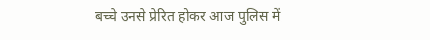बच्चे उनसे प्रेरित होकर आज पुलिस में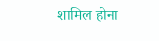शामिल होना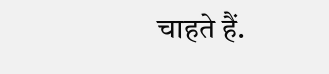चाहते हैं.